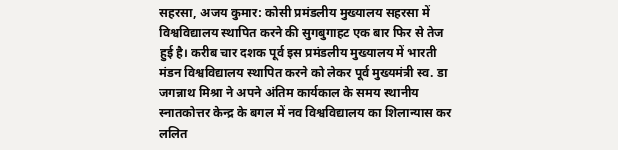सहरसा, अजय कुमार: कोसी प्रमंडलीय मुख्यालय सहरसा में विश्वविद्यालय स्थापित करने की सुगबुगाहट एक बार फिर से तेज हुई है। करीब चार दशक पूर्व इस प्रमंडलीय मुख्यालय में भारती मंडन विश्वविद्यालय स्थापित करने को लेकर पूर्व मुख्यमंत्री स्व. डा जगन्नाथ मिश्रा ने अपने अंतिम कार्यकाल के समय स्थानीय स्नातकोत्तर केन्द्र के बगल में नव विश्वविद्यालय का शिलान्यास कर ललित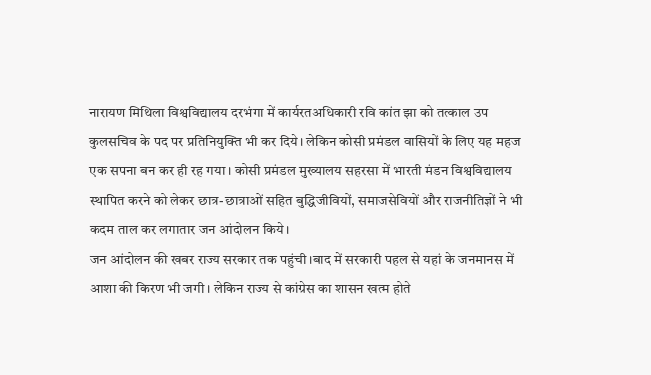नारायण मिथिला विश्वविद्यालय दरभंगा में कार्यरतअधिकारी रवि कांत झा को तत्काल उप कुलसचिव के पद पर प्रतिनियुक्ति भी कर दिये। लेकिन कोसी प्रमंडल वासियों के लिए यह महज एक सपना बन कर ही रह गया। कोसी प्रमंडल मुख्यालय सहरसा में भारती मंडन विश्वविद्यालय स्थापित करने को लेकर छात्र-छात्राओं सहित बुद्धिजीवियों, समाजसेवियों और राजनीतिज्ञों ने भी कदम ताल कर लगातार जन आंदोलन किये।
जन आंदोलन की खबर राज्य सरकार तक पहुंची।बाद में सरकारी पहल से यहां के जनमानस में आशा की किरण भी जगी। लेकिन राज्य से कांग्रेस का शासन खत्म होते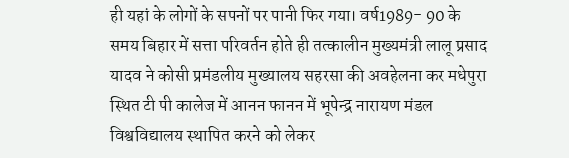ही यहां के लोगों के सपनों पर पानी फिर गया। वर्ष1989- 90 के समय बिहार में सत्ता परिवर्तन होते ही तत्कालीन मुख्यमंत्री लालू प्रसाद यादव ने कोसी प्रमंडलीय मुख्यालय सहरसा की अवहेलना कर मधेपुरा स्थित टी पी कालेज में आनन फानन में भूपेन्द्र नारायण मंडल विश्वविद्यालय स्थापित करने को लेकर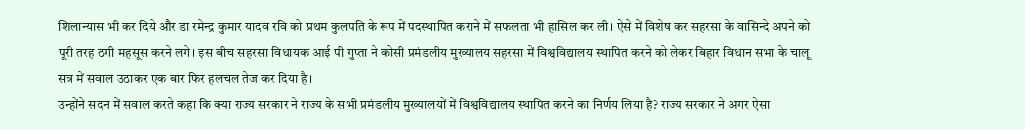शिलान्यास भी कर दिये और डा रमेन्द्र कुमार यादव रवि को प्रथम कुलपति के रूप में पदस्थापित कराने में सफलता भी हासिल कर ली। ऐसे में विशेष कर सहरसा के वासिन्दे अपने को पूरी तरह ठगी महसूस करने लगे। इस बीच सहरसा विधायक आई पी गुप्ता ने कोसी प्रमंडलीय मुख्यालय सहरसा में विश्वविद्यालय स्थापित करने को लेकर बिहार विधान सभा के चालू सत्र में सवाल उठाकर एक बार फिर हलचल तेज कर दिया है।
उन्होंने सदन में सवाल करते कहा कि क्या राज्य सरकार ने राज्य के सभी प्रमंडलीय मुख्यालयों में विश्वविद्यालय स्थापित करने का निर्णय लिया है? राज्य सरकार ने अगर ऐसा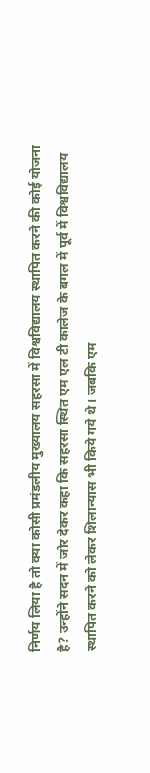निर्णय लिया है तो क्या कोसी प्रमंडलीय मुख्यालय सहरसा में विश्वविद्यालय स्थापित करने की कोई योजना है? उन्होंने सदन में जोर देकर कहा कि सहरसा स्थित एम एल टी कालेज के बगल में पूर्व में विश्वविद्यालय स्थापित करने को लेकर शिलान्यास भी किये गये थे। जबकि एम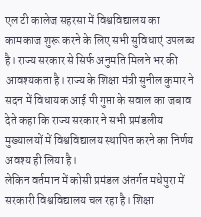एल टी कालेज सहरसा में विश्वविद्यालय का कामकाज शुरू करने के लिए सभी सुविधाएं उपलब्ध है। राज्य सरकार से सिर्फ अनुमति मिलने भर की आवश्यकता है। राज्य के शिक्षा मंत्री सुनील कुमार ने सदन में विधायक आई पी गुप्ता के सवाल का जबाव देते कहा कि राज्य सरकार ने सभी प्रमंडलीय मुख्यालयों में विश्वविद्यालय स्थापित करने का निर्णय अवश्य ही लिया है।
लेकिन वर्तमान में कोसी प्रमंडल अंतर्गत मधेपुरा में सरकारी विश्वविद्यालय चल रहा है। शिक्षा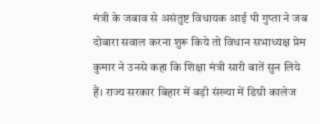मंत्री के जबाव से असंतुष्ट विधायक आई पी गुप्ता ने जब दोबारा सवाल करना शुरू किये तो विधान सभाध्यक्ष प्रेम कुमार ने उनसे कहा कि शिक्षा मंत्री सारी बातें सुन लिये हैं। राज्य सरकार बिहार में बड़ी संख्या में डिग्री कालेज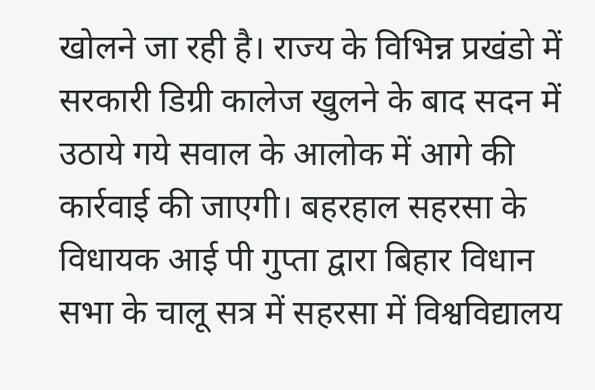खोलने जा रही है। राज्य के विभिन्न प्रखंडो में सरकारी डिग्री कालेज खुलने के बाद सदन में उठाये गये सवाल के आलोक में आगे की कार्रवाई की जाएगी। बहरहाल सहरसा के विधायक आई पी गुप्ता द्वारा बिहार विधान सभा के चालू सत्र में सहरसा में विश्वविद्यालय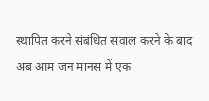स्थापित करने संबंधित सवाल करने के बाद अब आम जन मानस में एक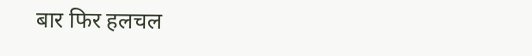बार फिर हलचल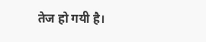तेज हो गयी है।